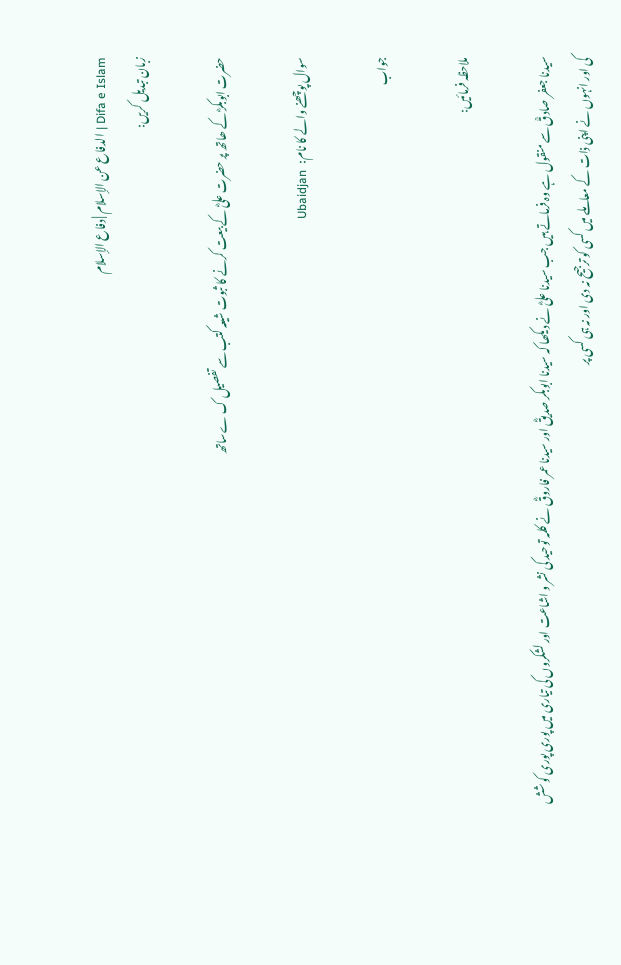Difa e Islam | الدفاع عن الإسلام | دفاع الإسلام
زبان تبدیل کریں:

حضرت ابوبکرؓ کے ھاتھ پر حضرت علیؓ کے بیعت کرنے کا ثبوت شیعہ کتب سے تفصیل ک ےساتھ

سوال پوچھنے والے کا نام:   Ubaidjan

جواب

ملاحظہ فرمائیں:

سیدنا جعفر صادقؒ سے منقول ہے وہ فرماتے ہیں جب سیدنا علیؓ نے دیکھا کہ سیدنا ابوبکر صدیقؓ اور سیدنا عمر فاروقؓ نے کلمہ توحید کی نشر و اشاعت اور لشکروں کی تیاری میں پوری پوری کوشش کی اور انہوں نے اپنی ذات کے معاملے میں کسی کو ترجیح نہ دی اور نہ ہی کسی پر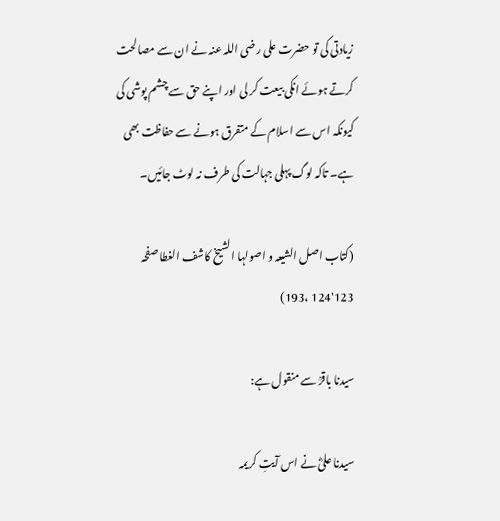زیادتی کی تو حضرت علی رضی اللہ عنہ نے ان سے مصالحت کرتے ہوئے انکی بیعت کر لی اور اپنے حق سے چشم پوشی کی کیونکہ اس سے اسلام کے متفرق ہونے سے حفاظت بھی ہے۔ تاکہ لوگ پہلی جہالت کی طرف نہ لوٹ جائیں۔

(کتاب اصل الشیعہ و اصولہا الشیخ کاشف الغطا صفحہ 123'124 ،193)

سیدنا باقرؒ سے منقول ہے:

سیدنا علیؓ نے اس آیتِ کریمہ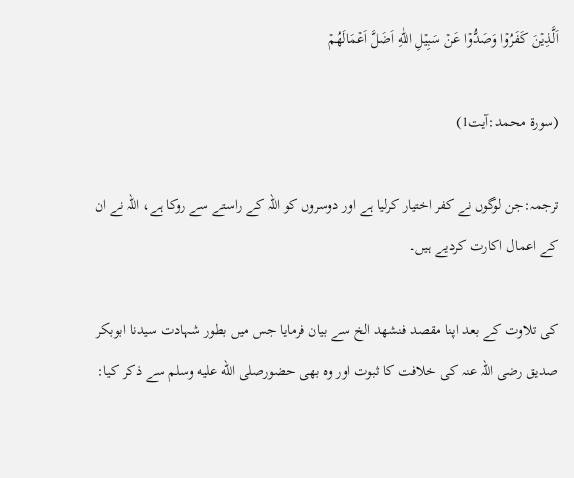اَلَّذِيۡنَ كَفَرُوۡا وَصَدُّوۡا عَنۡ سَبِيۡلِ اللّٰهِ اَضَلَّ اَعۡمَالَهُمۡ

(سورۃ محمد:آیت1)

ترجمہ:جن لوگوں نے کفر اختیار کرلیا ہے اور دوسروں کو اللہ کے راستے سے روکا ہے، اللہ نے ان کے اعمال اکارت کردیے ہیں۔

کی تلاوت کے بعد اپنا مقصد فنشھد الخ سے بیان فرمایا جس میں بطور شہادت سیدنا ابوبکر صدیق رضی اللہ عنہ کی خلافت کا ثبوت اور وہ بھی حضورصلى الله عليه وسلم سے ذکر کیا: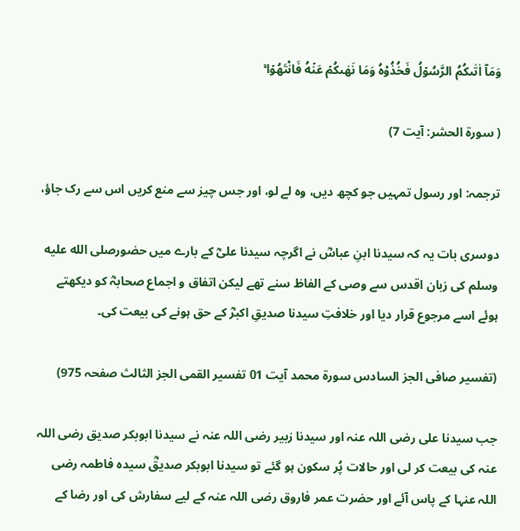وَمَاۤ اٰتٰٮكُمُ الرَّسُوۡلُ فَخُذُوْهُ وَمَا نَهٰٮكُمۡ عَنۡهُ فَانْتَهُوۡا‌ ۚ

( سورۃ الحشر: آیت 7)

ترجمہ: اور رسول تمہیں جو کچھ دیں، وہ لے لو، اور جس چیز سے منع کریں اس سے رک جاؤ،

دوسری بات یہ کہ سیدنا ابنِ عباسؓ نے اگرچہ سیدنا علیؓ کے بارے میں حضورصلى الله عليه وسلم کی زبان اقدس سے وصی کے الفاظ سنے تھے لیکن اتفاق و اجماع صحابہؓ کو دیکھتے ہوئے اسے مرجوع قرار دیا اور خلافتِ سیدنا صدیقِ اکبرؓ کے حق ہونے کی بیعت کی۔

(تفسیر صافی الجز السادس سورۃ محمد آیت 01 تفسیر القمی الجز الثالث صفحہ 975)

جب سیدنا علی رضی اللہ عنہ اور سیدنا زبیر رضی اللہ عنہ نے سیدنا ابوبکر صدیق رضی اللہ عنہ کی بیعت کر لی اور حالات پُر سکون ہو گئے تو سیدنا ابوبکر صدیقؓ سیدہ فاطمہ رضی اللہ عنہا کے پاس آئے اور حضرت عمر فاروق رضی اللہ عنہ کے لیے سفارش کی اور رضا کے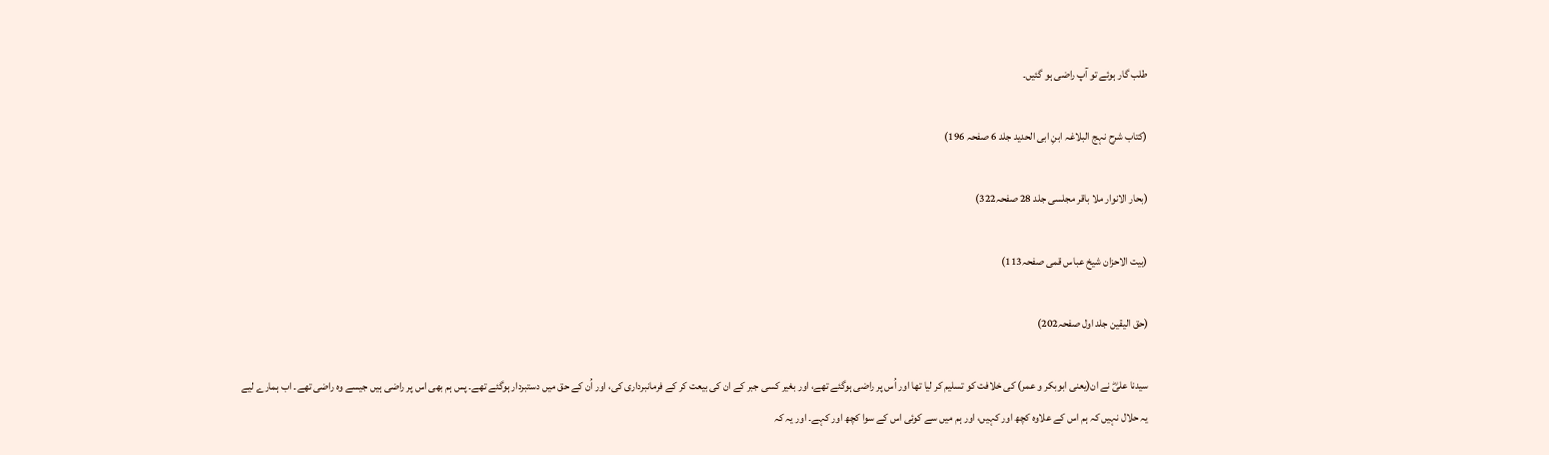طلب گار ہوئے تو آپ راضی ہو گئیں۔

(کتاب شرح نہج البلاغہ ابنِ ابی الحدید جلد 6 صفحہ 196)

(بحار الانوار ملا باقر مجلسی جلد 28 صفحہ322)

(بیت الاحزان شیخ عباس قمی صفحہ113)

(حق الیقین جلد اول صفحہ202)

سیدنا علیؓ نے ان(یعنی ابوبکر و عمر) کی خلافت کو تسلیم کر لیا تھا اور اُس پر راضی ہوگئے تھے، اور بغیر کسی جبر کے ان کی بیعت کر کے فرمانبرداری کی، اور اُن کے حق میں دستبردار ہوگئے تھے۔ پس ہم بھی اس پر راضی ہیں جیسے وہ راضی تھے۔ اب ہمارے لیے یہ حلال نہیں کہ ہم اس کے علاوہ کچھ اور کہیں، اور ہم میں سے کوئی اس کے سوا کچھ اور کہے۔ اور یہ کہ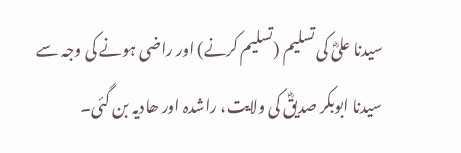سیدنا علیؓ کی تسلیم (تسلیم کرنے) اور راضی ہونے کی وجہ سے سیدنا ابوبکر صدیقؓ کی ولایت، راشدہ اور ھادیہ بن گئی۔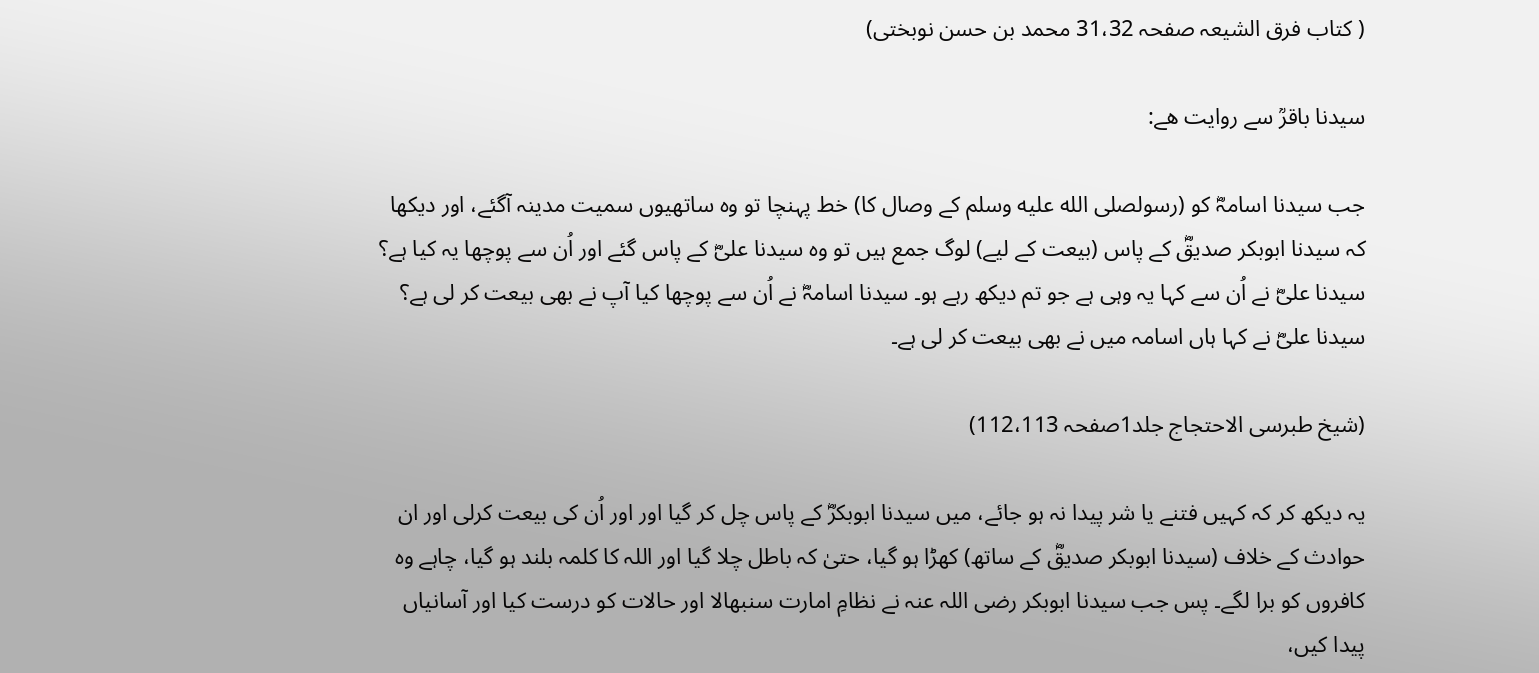( کتاب فرق الشیعہ صفحہ 31،32 محمد بن حسن نوبختی)

سیدنا باقرؒ سے روایت ھے:

جب سیدنا اسامہؓ کو (رسولصلى الله عليه وسلم کے وصال کا) خط پہنچا تو وہ ساتھیوں سمیت مدینہ آگئے، اور دیکھا کہ سیدنا ابوبکر صدیقؓ کے پاس (بیعت کے لیے) لوگ جمع ہیں تو وہ سیدنا علیؓ کے پاس گئے اور اُن سے پوچھا یہ کیا ہے؟ سیدنا علیؓ نے اُن سے کہا یہ وہی ہے جو تم دیکھ رہے ہو۔ سیدنا اسامہؓ نے اُن سے پوچھا کیا آپ نے بھی بیعت کر لی ہے؟ سیدنا علیؓ نے کہا ہاں اسامہ میں نے بھی بیعت کر لی ہے۔

(شیخ طبرسی الاحتجاج جلد1صفحہ 112،113)

یہ دیکھ کر کہ کہیں فتنے یا شر پیدا نہ ہو جائے، میں سیدنا ابوبکرؓ کے پاس چل کر گیا اور اور اُن کی بیعت کرلی اور ان حوادث کے خلاف (سیدنا ابوبکر صدیقؓ کے ساتھ) کھڑا ہو گیا، حتیٰ کہ باطل چلا گیا اور اللہ کا کلمہ بلند ہو گیا، چاہے وہ کافروں کو برا لگے۔ پس جب سیدنا ابوبکر رضی اللہ عنہ نے نظامِ امارت سنبھالا اور حالات کو درست کیا اور آسانیاں پیدا کیں،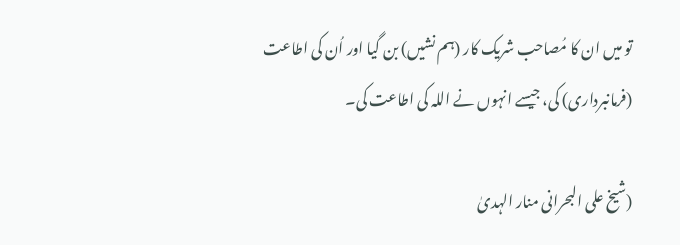تو میں ان کا مُصاحب شریک کار (ہم نشیں) بن گیا اور اُن کی اطاعت (فرمانبرداری) کی، جیسے انہوں نے اللہ کی اطاعت کی۔

(شیخ علی البحرانی منار الہدیٰ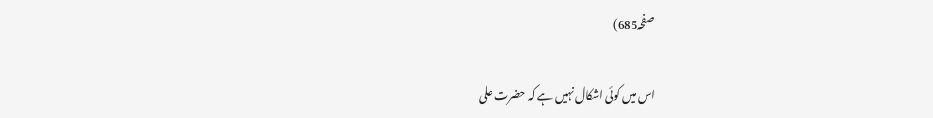صفحہ685)

اس میں کوئی اشکال نہیں ہے کہ حضرت علی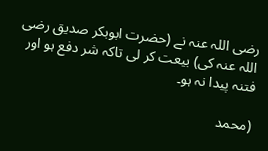رضی اللہ عنہ نے (حضرت ابوبکر صدیق رضی اللہ عنہ کی) بیعت کر لی تاکہ شر دفع ہو اور فتنہ پیدا نہ ہو۔

(محمد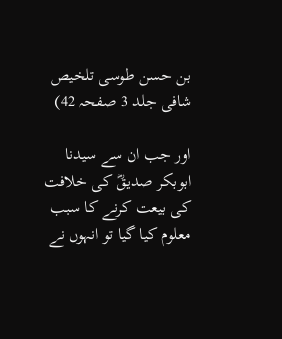بن حسن طوسی تلخیص شافی جلد 3 صفحہ 42)

اور جب ان سے سیدنا ابوبکر صدیقؓ کی خلافت کی بیعت کرنے کا سبب معلوم کیا گیا تو انہوں نے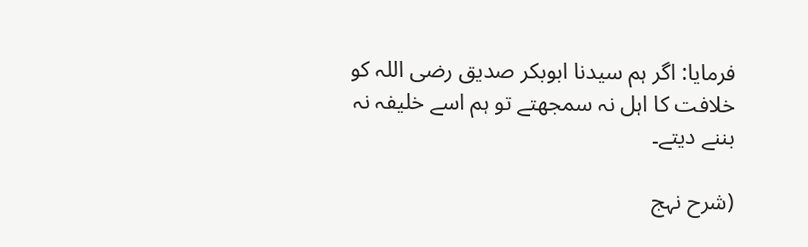فرمایا: اگر ہم سیدنا ابوبکر صدیق رضی اللہ کو خلافت کا اہل نہ سمجھتے تو ہم اسے خلیفہ نہ بننے دیتے۔

(شرح نہج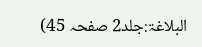البلاغۃ:جلد2 صفحہ 45)